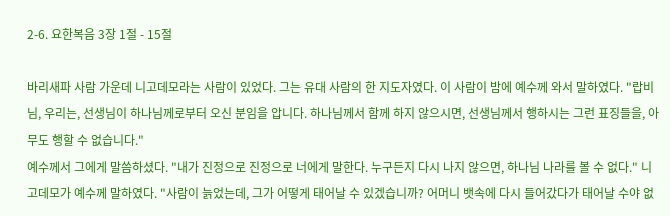2-6. 요한복음 3장 1절 - 15절

바리새파 사람 가운데 니고데모라는 사람이 있었다. 그는 유대 사람의 한 지도자였다. 이 사람이 밤에 예수께 와서 말하였다. "랍비님, 우리는, 선생님이 하나님께로부터 오신 분임을 압니다. 하나님께서 함께 하지 않으시면, 선생님께서 행하시는 그런 표징들을, 아무도 행할 수 없습니다."
예수께서 그에게 말씀하셨다. "내가 진정으로 진정으로 너에게 말한다. 누구든지 다시 나지 않으면, 하나님 나라를 볼 수 없다." 니고데모가 예수께 말하였다. "사람이 늙었는데, 그가 어떻게 태어날 수 있겠습니까? 어머니 뱃속에 다시 들어갔다가 태어날 수야 없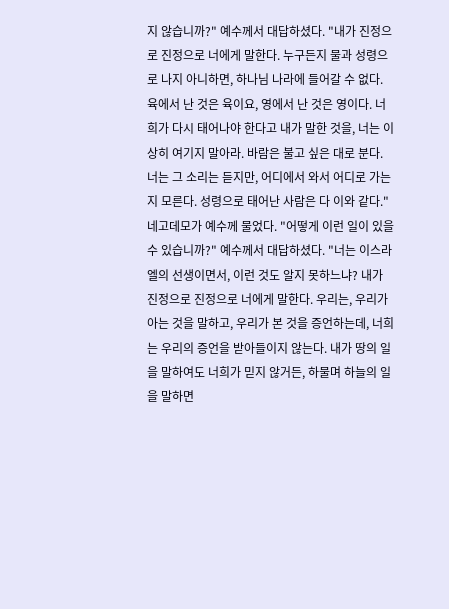지 않습니까?" 예수께서 대답하셨다. "내가 진정으로 진정으로 너에게 말한다. 누구든지 물과 성령으로 나지 아니하면, 하나님 나라에 들어갈 수 없다. 육에서 난 것은 육이요, 영에서 난 것은 영이다. 너희가 다시 태어나야 한다고 내가 말한 것을, 너는 이상히 여기지 말아라. 바람은 불고 싶은 대로 분다. 너는 그 소리는 듣지만, 어디에서 와서 어디로 가는지 모른다. 성령으로 태어난 사람은 다 이와 같다."
네고데모가 예수께 물었다. "어떻게 이런 일이 있을 수 있습니까?" 예수께서 대답하셨다. "너는 이스라엘의 선생이면서, 이런 것도 알지 못하느냐? 내가 진정으로 진정으로 너에게 말한다. 우리는, 우리가 아는 것을 말하고, 우리가 본 것을 증언하는데, 너희는 우리의 증언을 받아들이지 않는다. 내가 땅의 일을 말하여도 너희가 믿지 않거든, 하물며 하늘의 일을 말하면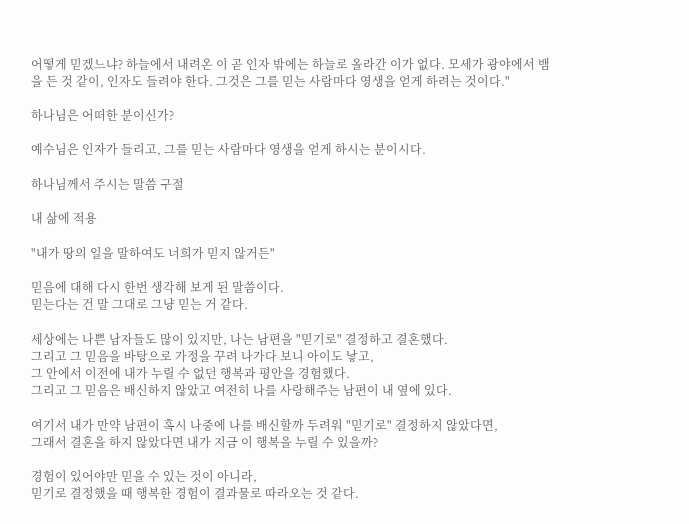어떻게 믿겠느냐? 하늘에서 내려온 이 곧 인자 밖에는 하늘로 올라간 이가 없다. 모세가 광야에서 뱀을 든 것 같이, 인자도 들려야 한다. 그것은 그를 믿는 사람마다 영생을 얻게 하려는 것이다."

하나님은 어떠한 분이신가?

예수님은 인자가 들리고, 그를 믿는 사람마다 영생을 얻게 하시는 분이시다.

하나님께서 주시는 말씀 구절

내 삶에 적용

"내가 땅의 일을 말하여도 너희가 믿지 않거든"

믿음에 대해 다시 한번 생각해 보게 된 말씀이다.
믿는다는 건 말 그대로 그냥 믿는 거 같다.

세상에는 나쁜 남자들도 많이 있지만, 나는 남편을 "믿기로" 결정하고 결혼했다.
그리고 그 믿음을 바탕으로 가정을 꾸려 나가다 보니 아이도 낳고,
그 안에서 이전에 내가 누릴 수 없던 행복과 평안을 경험했다.
그리고 그 믿음은 배신하지 않았고 여전히 나를 사랑해주는 남편이 내 옆에 있다.

여기서 내가 만약 남편이 혹시 나중에 나를 배신할까 두려워 "믿기로" 결정하지 않았다면,
그래서 결혼을 하지 않았다면 내가 지금 이 행복을 누릴 수 있을까?

경험이 있어야만 믿을 수 있는 것이 아니라,
믿기로 결정했을 때 행복한 경험이 결과물로 따라오는 것 같다.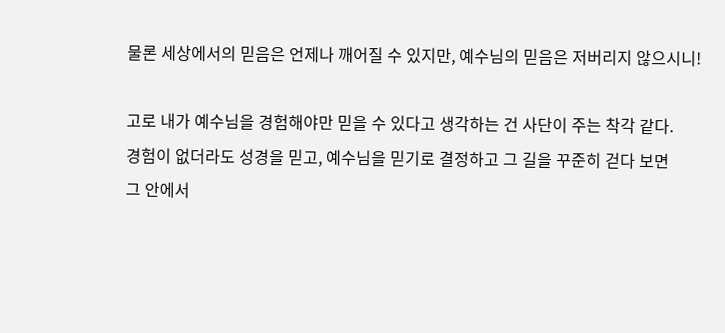물론 세상에서의 믿음은 언제나 깨어질 수 있지만, 예수님의 믿음은 저버리지 않으시니!

고로 내가 예수님을 경험해야만 믿을 수 있다고 생각하는 건 사단이 주는 착각 같다.
경험이 없더라도 성경을 믿고, 예수님을 믿기로 결정하고 그 길을 꾸준히 걷다 보면
그 안에서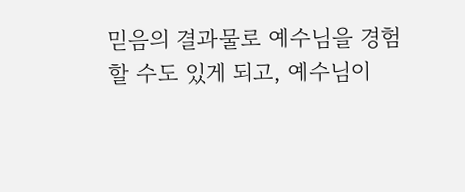믿음의 결과물로 예수님을 경험 할 수도 있게 되고, 예수님이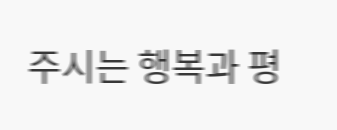주시는 행복과 평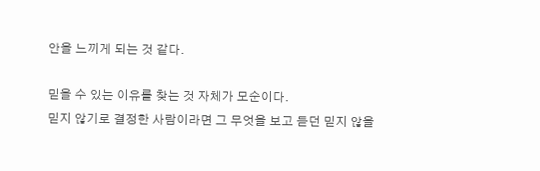안을 느끼게 되는 것 같다.

믿을 수 있는 이유를 찾는 것 자체가 모순이다.
믿지 않기로 결정한 사람이라면 그 무엇을 보고 듣던 믿지 않을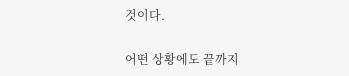것이다.

어떤 상황에도 끝까지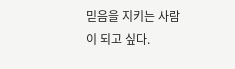믿음을 지키는 사람이 되고 싶다.